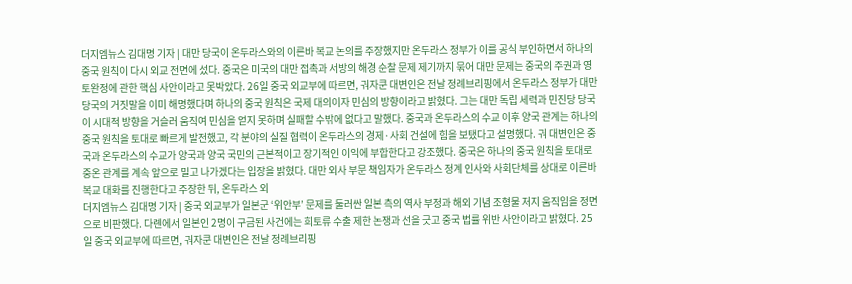더지엠뉴스 김대명 기자 | 대만 당국이 온두라스와의 이른바 복교 논의를 주장했지만 온두라스 정부가 이를 공식 부인하면서 하나의 중국 원칙이 다시 외교 전면에 섰다. 중국은 미국의 대만 접촉과 서방의 해경 순찰 문제 제기까지 묶어 대만 문제는 중국의 주권과 영토완정에 관한 핵심 사안이라고 못박았다. 26일 중국 외교부에 따르면, 궈자쿤 대변인은 전날 정례브리핑에서 온두라스 정부가 대만 당국의 거짓말을 이미 해명했다며 하나의 중국 원칙은 국제 대의이자 민심의 방향이라고 밝혔다. 그는 대만 독립 세력과 민진당 당국이 시대적 방향을 거슬러 움직여 민심을 얻지 못하며 실패할 수밖에 없다고 말했다. 중국과 온두라스의 수교 이후 양국 관계는 하나의 중국 원칙을 토대로 빠르게 발전했고, 각 분야의 실질 협력이 온두라스의 경제·사회 건설에 힘을 보탰다고 설명했다. 궈 대변인은 중국과 온두라스의 수교가 양국과 양국 국민의 근본적이고 장기적인 이익에 부합한다고 강조했다. 중국은 하나의 중국 원칙을 토대로 중온 관계를 계속 앞으로 밀고 나가겠다는 입장을 밝혔다. 대만 외사 부문 책임자가 온두라스 정계 인사와 사회단체를 상대로 이른바 복교 대화를 진행한다고 주장한 뒤, 온두라스 외
더지엠뉴스 김대명 기자 | 중국 외교부가 일본군 ‘위안부’ 문제를 둘러싼 일본 측의 역사 부정과 해외 기념 조형물 저지 움직임을 정면으로 비판했다. 다롄에서 일본인 2명이 구금된 사건에는 희토류 수출 제한 논쟁과 선을 긋고 중국 법률 위반 사안이라고 밝혔다. 25일 중국 외교부에 따르면, 궈자쿤 대변인은 전날 정례브리핑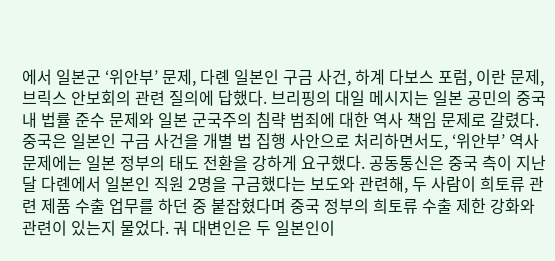에서 일본군 ‘위안부’ 문제, 다롄 일본인 구금 사건, 하계 다보스 포럼, 이란 문제, 브릭스 안보회의 관련 질의에 답했다. 브리핑의 대일 메시지는 일본 공민의 중국 내 법률 준수 문제와 일본 군국주의 침략 범죄에 대한 역사 책임 문제로 갈렸다. 중국은 일본인 구금 사건을 개별 법 집행 사안으로 처리하면서도, ‘위안부’ 역사 문제에는 일본 정부의 태도 전환을 강하게 요구했다. 공동통신은 중국 측이 지난달 다롄에서 일본인 직원 2명을 구금했다는 보도와 관련해, 두 사람이 희토류 관련 제품 수출 업무를 하던 중 붙잡혔다며 중국 정부의 희토류 수출 제한 강화와 관련이 있는지 물었다. 궈 대변인은 두 일본인이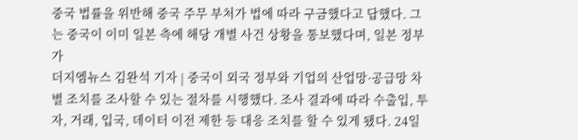중국 법률을 위반해 중국 주무 부처가 법에 따라 구금했다고 답했다. 그는 중국이 이미 일본 측에 해당 개별 사건 상황을 통보했다며, 일본 정부가
더지엠뉴스 김완석 기자 | 중국이 외국 정부와 기업의 산업망·공급망 차별 조치를 조사할 수 있는 절차를 시행했다. 조사 결과에 따라 수출입, 투자, 거래, 입국, 데이터 이전 제한 등 대응 조치를 할 수 있게 됐다. 24일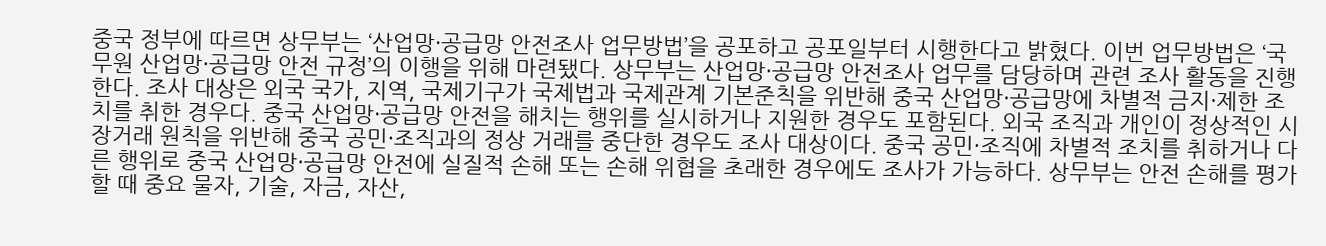중국 정부에 따르면 상무부는 ‘산업망·공급망 안전조사 업무방법’을 공포하고 공포일부터 시행한다고 밝혔다. 이번 업무방법은 ‘국무원 산업망·공급망 안전 규정’의 이행을 위해 마련됐다. 상무부는 산업망·공급망 안전조사 업무를 담당하며 관련 조사 활동을 진행한다. 조사 대상은 외국 국가, 지역, 국제기구가 국제법과 국제관계 기본준칙을 위반해 중국 산업망·공급망에 차별적 금지·제한 조치를 취한 경우다. 중국 산업망·공급망 안전을 해치는 행위를 실시하거나 지원한 경우도 포함된다. 외국 조직과 개인이 정상적인 시장거래 원칙을 위반해 중국 공민·조직과의 정상 거래를 중단한 경우도 조사 대상이다. 중국 공민·조직에 차별적 조치를 취하거나 다른 행위로 중국 산업망·공급망 안전에 실질적 손해 또는 손해 위협을 초래한 경우에도 조사가 가능하다. 상무부는 안전 손해를 평가할 때 중요 물자, 기술, 자금, 자산,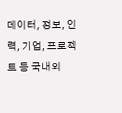데이터, 정보, 인력, 기업, 프로젝트 등 국내외